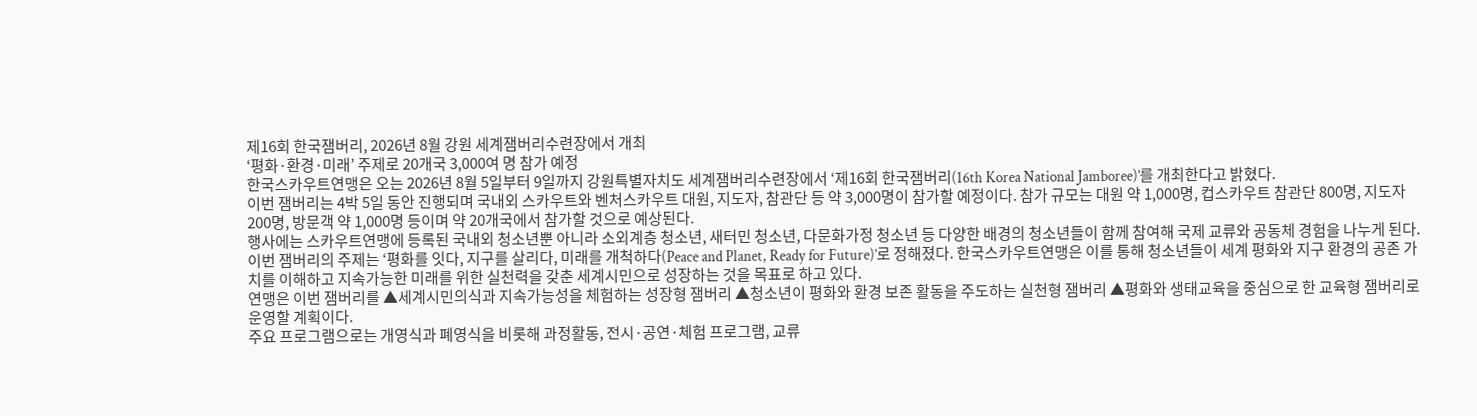제16회 한국잼버리, 2026년 8월 강원 세계잼버리수련장에서 개최
‘평화·환경·미래’ 주제로 20개국 3,000여 명 참가 예정
한국스카우트연맹은 오는 2026년 8월 5일부터 9일까지 강원특별자치도 세계잼버리수련장에서 ‘제16회 한국잼버리(16th Korea National Jamboree)’를 개최한다고 밝혔다.
이번 잼버리는 4박 5일 동안 진행되며 국내외 스카우트와 벤처스카우트 대원, 지도자, 참관단 등 약 3,000명이 참가할 예정이다. 참가 규모는 대원 약 1,000명, 컵스카우트 참관단 800명, 지도자 200명, 방문객 약 1,000명 등이며 약 20개국에서 참가할 것으로 예상된다.
행사에는 스카우트연맹에 등록된 국내외 청소년뿐 아니라 소외계층 청소년, 새터민 청소년, 다문화가정 청소년 등 다양한 배경의 청소년들이 함께 참여해 국제 교류와 공동체 경험을 나누게 된다.
이번 잼버리의 주제는 ‘평화를 잇다, 지구를 살리다, 미래를 개척하다(Peace and Planet, Ready for Future)’로 정해졌다. 한국스카우트연맹은 이를 통해 청소년들이 세계 평화와 지구 환경의 공존 가치를 이해하고 지속가능한 미래를 위한 실천력을 갖춘 세계시민으로 성장하는 것을 목표로 하고 있다.
연맹은 이번 잼버리를 ▲세계시민의식과 지속가능성을 체험하는 성장형 잼버리 ▲청소년이 평화와 환경 보존 활동을 주도하는 실천형 잼버리 ▲평화와 생태교육을 중심으로 한 교육형 잼버리로 운영할 계획이다.
주요 프로그램으로는 개영식과 폐영식을 비롯해 과정활동, 전시·공연·체험 프로그램, 교류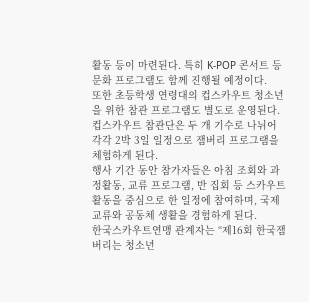활동 등이 마련된다. 특히 K-POP 콘서트 등 문화 프로그램도 함께 진행될 예정이다.
또한 초등학생 연령대의 컵스카우트 청소년을 위한 참관 프로그램도 별도로 운영된다. 컵스카우트 참관단은 두 개 기수로 나뉘어 각각 2박 3일 일정으로 잼버리 프로그램을 체험하게 된다.
행사 기간 동안 참가자들은 아침 조회와 과정활동, 교류 프로그램, 반 집회 등 스카우트 활동을 중심으로 한 일정에 참여하며, 국제 교류와 공동체 생활을 경험하게 된다.
한국스카우트연맹 관계자는 “제16회 한국잼버리는 청소년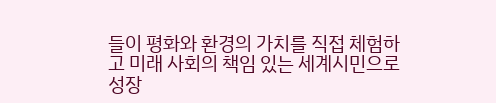들이 평화와 환경의 가치를 직접 체험하고 미래 사회의 책임 있는 세계시민으로 성장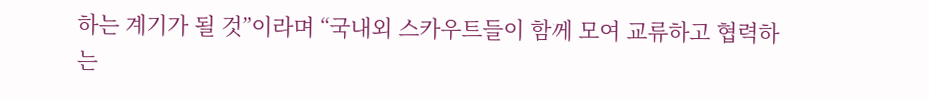하는 계기가 될 것”이라며 “국내외 스카우트들이 함께 모여 교류하고 협력하는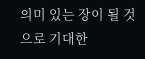의미 있는 장이 될 것으로 기대한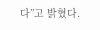다”고 밝혔다.